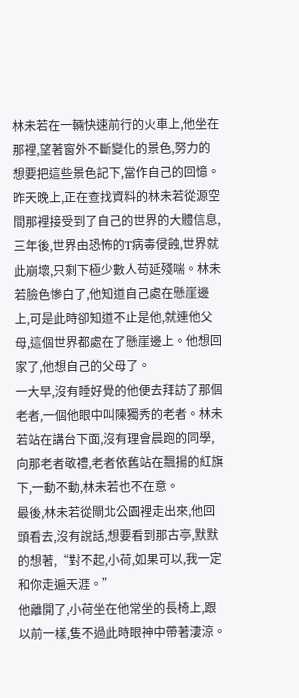林未若在一輛快速前行的火車上,他坐在那裡,望著窗外不斷變化的景色,努力的想要把這些景色記下,當作自己的回憶。
昨天晚上,正在查找資料的林未若從源空間那裡接受到了自己的世界的大體信息,三年後,世界由恐怖的T病毒侵蝕,世界就此崩壞,只剩下極少數人苟延殘喘。林未若臉色慘白了,他知道自己處在懸崖邊上,可是此時卻知道不止是他,就連他父母,這個世界都處在了懸崖邊上。他想回家了,他想自己的父母了。
一大早,沒有睡好覺的他便去拜訪了那個老者,一個他眼中叫陳獨秀的老者。林未若站在講台下面,沒有理會晨跑的同學,向那老者敬禮,老者依舊站在飄揚的紅旗下,一動不動,林未若也不在意。
最後,林未若從閘北公園裡走出來,他回頭看去,沒有說話,想要看到那古亭,默默的想著,“對不起,小荷,如果可以,我一定和你走遍天涯。”
他離開了,小荷坐在他常坐的長椅上,跟以前一樣,隻不過此時眼神中帶著淒涼。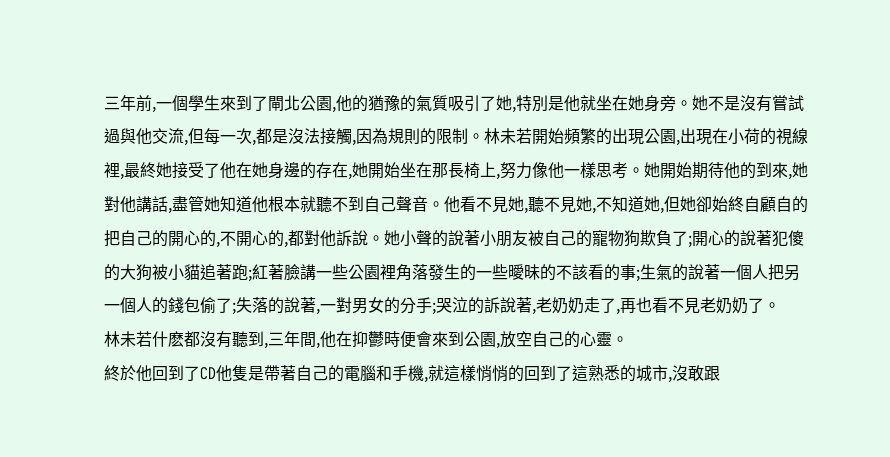三年前,一個學生來到了閘北公園,他的猶豫的氣質吸引了她,特別是他就坐在她身旁。她不是沒有嘗試過與他交流,但每一次,都是沒法接觸,因為規則的限制。林未若開始頻繁的出現公園,出現在小荷的視線裡,最終她接受了他在她身邊的存在,她開始坐在那長椅上,努力像他一樣思考。她開始期待他的到來,她對他講話,盡管她知道他根本就聽不到自己聲音。他看不見她,聽不見她,不知道她,但她卻始終自顧自的把自己的開心的,不開心的,都對他訴說。她小聲的說著小朋友被自己的寵物狗欺負了;開心的說著犯傻的大狗被小貓追著跑;紅著臉講一些公園裡角落發生的一些曖昧的不該看的事;生氣的說著一個人把另一個人的錢包偷了;失落的說著,一對男女的分手;哭泣的訴說著,老奶奶走了,再也看不見老奶奶了。
林未若什麽都沒有聽到,三年間,他在抑鬱時便會來到公園,放空自己的心靈。
終於他回到了CD他隻是帶著自己的電腦和手機,就這樣悄悄的回到了這熟悉的城市,沒敢跟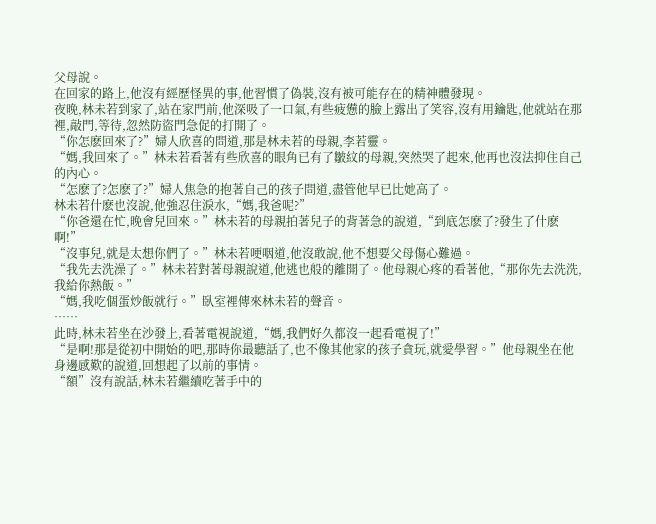父母說。
在回家的路上,他沒有經歷怪異的事,他習慣了偽裝,沒有被可能存在的精神體發現。
夜晚,林未若到家了,站在家門前,他深吸了一口氣,有些疲憊的臉上露出了笑容,沒有用鑰匙,他就站在那裡,敲門,等待,忽然防盜門急促的打開了。
“你怎麽回來了?”婦人欣喜的問道,那是林未若的母親,李若靈。
“媽,我回來了。”林未若看著有些欣喜的眼角已有了皺紋的母親,突然哭了起來,他再也沒法抑住自己的內心。
“怎麽了?怎麽了?”婦人焦急的抱著自己的孩子問道,盡管他早已比她高了。
林未若什麽也沒說,他強忍住淚水,“媽,我爸呢?”
“你爸還在忙,晚會兒回來。”林未若的母親拍著兒子的背著急的說道,“到底怎麽了?發生了什麽啊!”
“沒事兒,就是太想你們了。”林未若哽咽道,他沒敢說,他不想要父母傷心難過。
“我先去洗澡了。”林未若對著母親說道,他逃也般的離開了。他母親心疼的看著他,“那你先去洗洗,我給你熱飯。”
“媽,我吃個蛋炒飯就行。”臥室裡傳來林未若的聲音。
……
此時,林未若坐在沙發上,看著電視說道,“媽,我們好久都沒一起看電視了!”
“是啊!那是從初中開始的吧,那時你最聽話了,也不像其他家的孩子貪玩,就愛學習。”他母親坐在他身邊感歎的說道,回想起了以前的事情。
“額”沒有說話,林未若繼續吃著手中的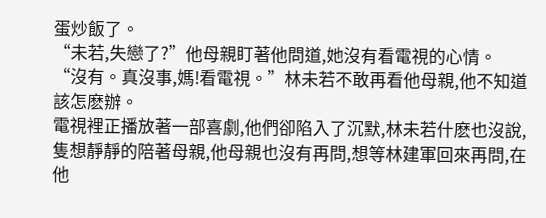蛋炒飯了。
“未若,失戀了?”他母親盯著他問道,她沒有看電視的心情。
“沒有。真沒事,媽!看電視。”林未若不敢再看他母親,他不知道該怎麽辦。
電視裡正播放著一部喜劇,他們卻陷入了沉默,林未若什麽也沒說,隻想靜靜的陪著母親,他母親也沒有再問,想等林建軍回來再問,在他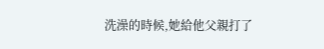洗澡的時候,她給他父親打了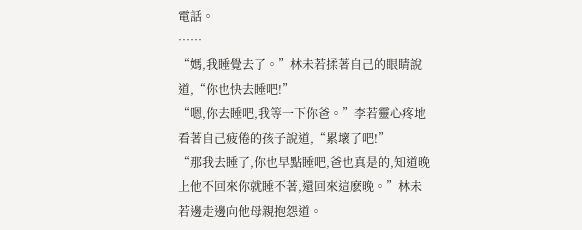電話。
……
“媽,我睡覺去了。”林未若揉著自己的眼睛說道,“你也快去睡吧!”
“嗯,你去睡吧,我等一下你爸。”李若靈心疼地看著自己疲倦的孩子說道,“累壞了吧!”
“那我去睡了,你也早點睡吧,爸也真是的,知道晚上他不回來你就睡不著,還回來這麽晚。”林未若邊走邊向他母親抱怨道。